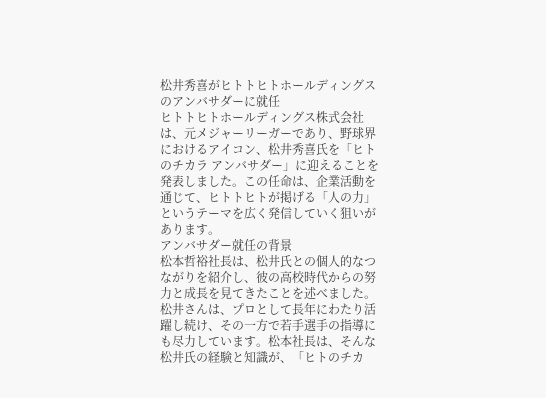松井秀喜がヒトトヒトホールディングスのアンバサダーに就任
ヒトトヒトホールディングス株式会社は、元メジャーリーガーであり、野球界におけるアイコン、松井秀喜氏を「ヒトのチカラ アンバサダー」に迎えることを発表しました。この任命は、企業活動を通じて、ヒトトヒトが掲げる「人の力」というテーマを広く発信していく狙いがあります。
アンバサダー就任の背景
松本哲裕社長は、松井氏との個人的なつながりを紹介し、彼の高校時代からの努力と成長を見てきたことを述べました。松井さんは、プロとして長年にわたり活躍し続け、その一方で若手選手の指導にも尽力しています。松本社長は、そんな松井氏の経験と知識が、「ヒトのチカ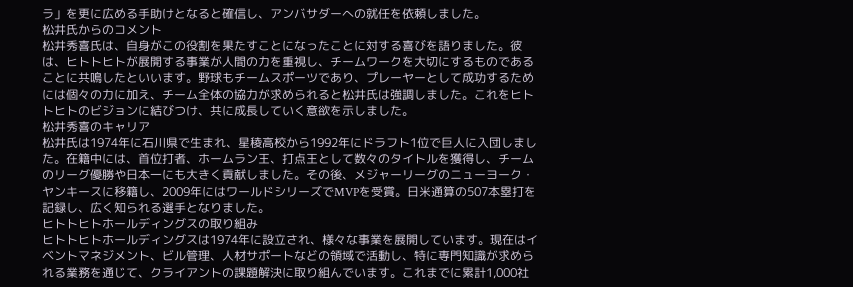ラ」を更に広める手助けとなると確信し、アンバサダーへの就任を依頼しました。
松井氏からのコメント
松井秀喜氏は、自身がこの役割を果たすことになったことに対する喜びを語りました。彼は、ヒトトヒトが展開する事業が人間の力を重視し、チームワークを大切にするものであることに共鳴したといいます。野球もチームスポーツであり、プレーヤーとして成功するためには個々の力に加え、チーム全体の協力が求められると松井氏は強調しました。これをヒトトヒトのビジョンに結びつけ、共に成長していく意欲を示しました。
松井秀喜のキャリア
松井氏は1974年に石川県で生まれ、星稜高校から1992年にドラフト1位で巨人に入団しました。在籍中には、首位打者、ホームラン王、打点王として数々のタイトルを獲得し、チームのリーグ優勝や日本一にも大きく貢献しました。その後、メジャーリーグのニューヨーク・ヤンキースに移籍し、2009年にはワールドシリーズでMVPを受賞。日米通算の507本塁打を記録し、広く知られる選手となりました。
ヒトトヒトホールディングスの取り組み
ヒトトヒトホールディングスは1974年に設立され、様々な事業を展開しています。現在はイベントマネジメント、ビル管理、人材サポートなどの領域で活動し、特に専門知識が求められる業務を通じて、クライアントの課題解決に取り組んでいます。これまでに累計1,000社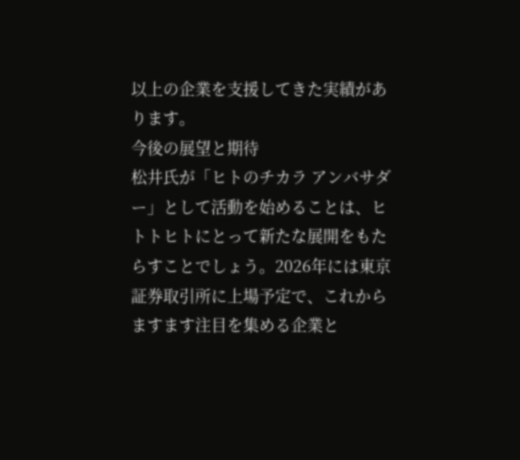以上の企業を支援してきた実績があります。
今後の展望と期待
松井氏が「ヒトのチカラ アンバサダー」として活動を始めることは、ヒトトヒトにとって新たな展開をもたらすことでしょう。2026年には東京証券取引所に上場予定で、これからますます注目を集める企業と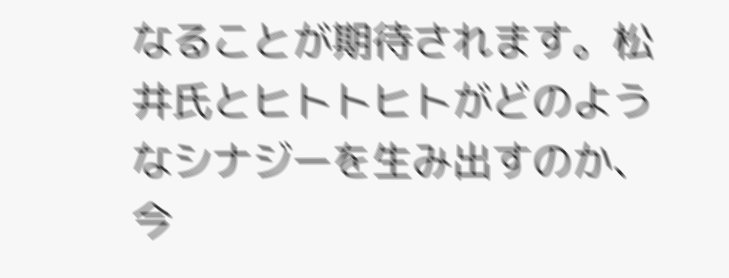なることが期待されます。松井氏とヒトトヒトがどのようなシナジーを生み出すのか、今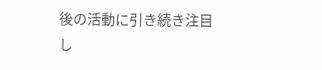後の活動に引き続き注目し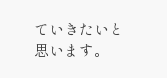ていきたいと思います。